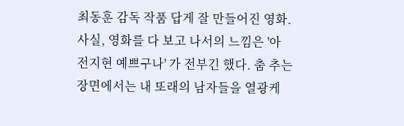최동훈 감독 작품 답게 잘 만들어진 영화. 사실, 영화를 다 보고 나서의 느낌은 '아 전지현 예쁘구나' 가 전부긴 했다. 춤 추는 장면에서는 내 또래의 남자들을 열광케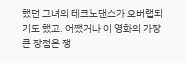했던 그녀의 테크노댄스가 오버랩되기도 했고. 어쨌거나 이 영화의 가장 큰 장점은 쟁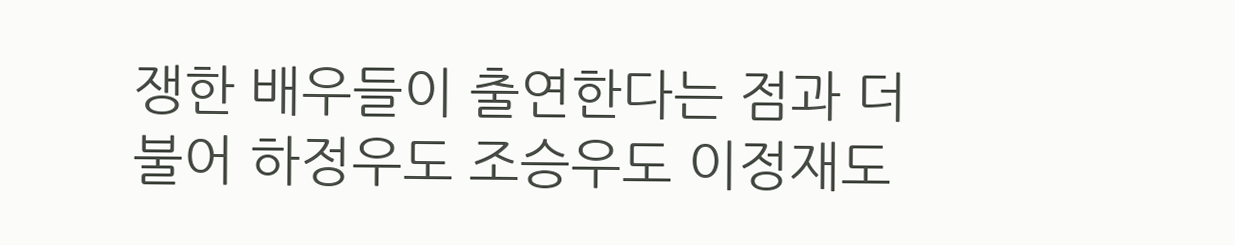쟁한 배우들이 출연한다는 점과 더불어 하정우도 조승우도 이정재도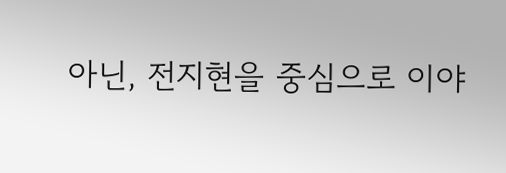아닌, 전지현을 중심으로 이야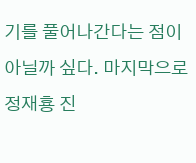기를 풀어나간다는 점이 아닐까 싶다. 마지막으로 정재횽 진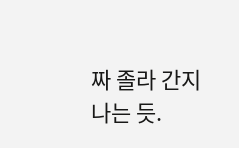짜 졸라 간지나는 듯.